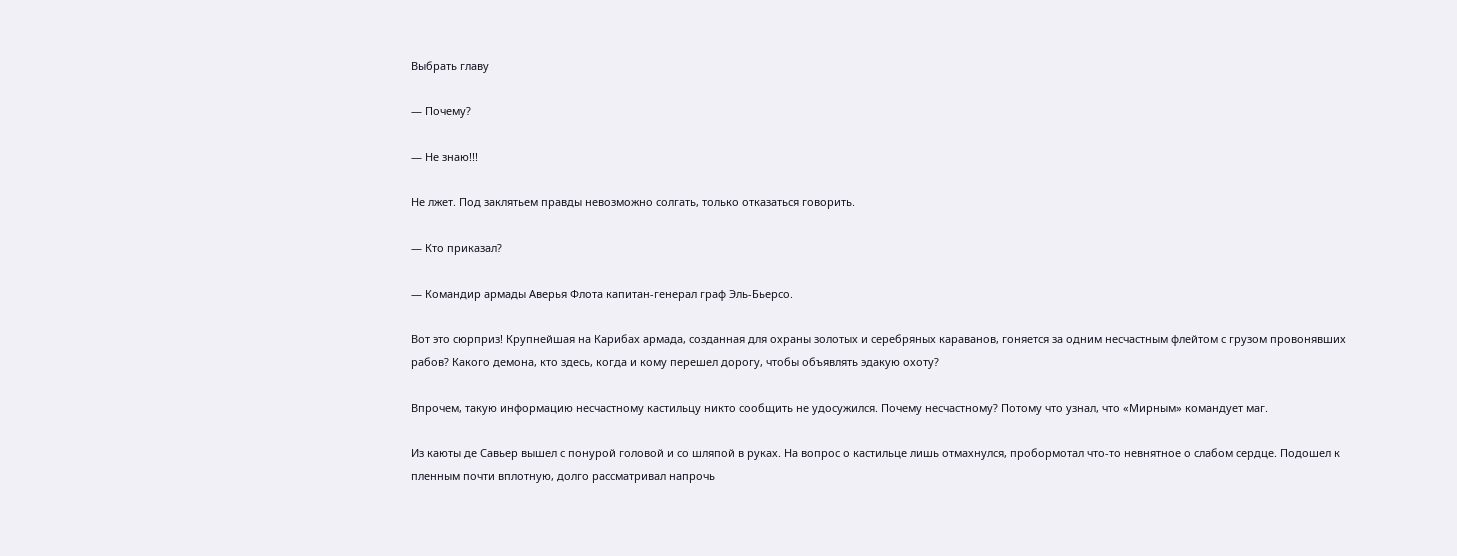Выбрать главу

— Почему?

— Не знаю!!!

Не лжет. Под заклятьем правды невозможно солгать, только отказаться говорить.

— Кто приказал?

— Командир армады Аверья Флота капитан-генерал граф Эль-Бьерсо.

Вот это сюрприз! Крупнейшая на Карибах армада, созданная для охраны золотых и серебряных караванов, гоняется за одним несчастным флейтом с грузом провонявших рабов? Какого демона, кто здесь, когда и кому перешел дорогу, чтобы объявлять эдакую охоту?

Впрочем, такую информацию несчастному кастильцу никто сообщить не удосужился. Почему несчастному? Потому что узнал, что «Мирным» командует маг.

Из каюты де Савьер вышел с понурой головой и со шляпой в руках. На вопрос о кастильце лишь отмахнулся, пробормотал что-то невнятное о слабом сердце. Подошел к пленным почти вплотную, долго рассматривал напрочь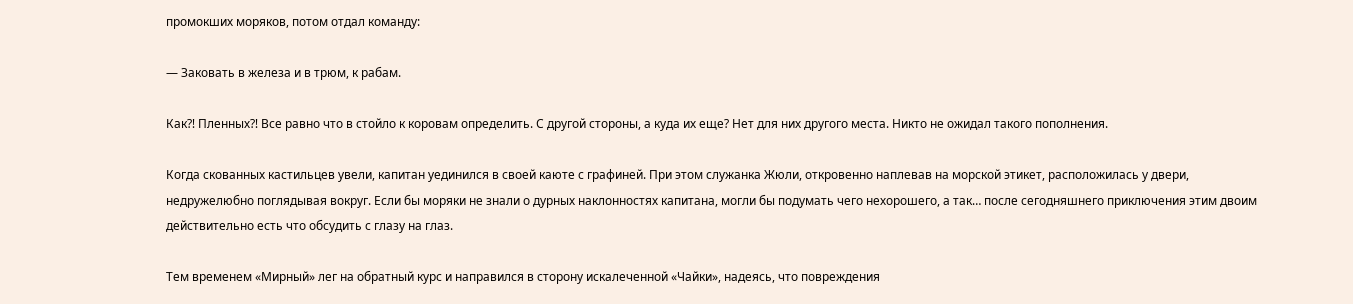промокших моряков, потом отдал команду:

— Заковать в железа и в трюм, к рабам.

Как⁈ Пленных⁈ Все равно что в стойло к коровам определить. С другой стороны, а куда их еще? Нет для них другого места. Никто не ожидал такого пополнения.

Когда скованных кастильцев увели, капитан уединился в своей каюте с графиней. При этом служанка Жюли, откровенно наплевав на морской этикет, расположилась у двери, недружелюбно поглядывая вокруг. Если бы моряки не знали о дурных наклонностях капитана, могли бы подумать чего нехорошего, а так… после сегодняшнего приключения этим двоим действительно есть что обсудить с глазу на глаз.

Тем временем «Мирный» лег на обратный курс и направился в сторону искалеченной «Чайки», надеясь, что повреждения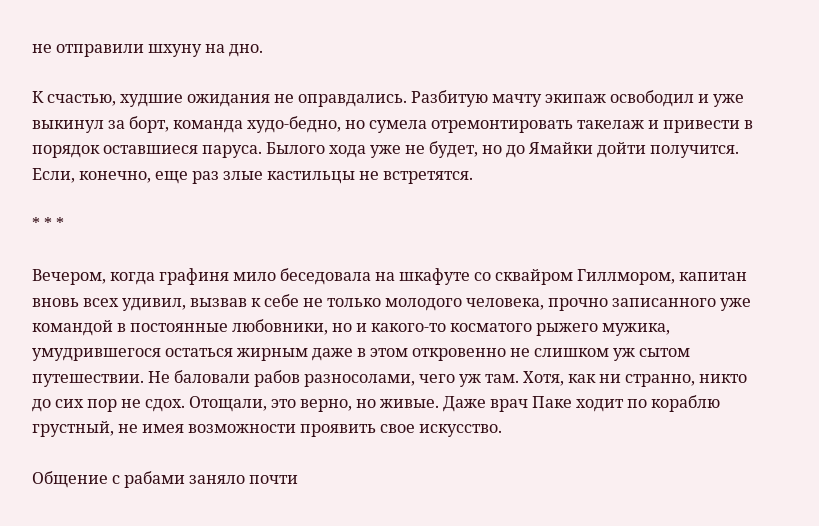не отправили шхуну на дно.

К счастью, худшие ожидания не оправдались. Разбитую мачту экипаж освободил и уже выкинул за борт, команда худо-бедно, но сумела отремонтировать такелаж и привести в порядок оставшиеся паруса. Былого хода уже не будет, но до Ямайки дойти получится. Если, конечно, еще раз злые кастильцы не встретятся.

* * *

Вечером, когда графиня мило беседовала на шкафуте со сквайром Гиллмором, капитан вновь всех удивил, вызвав к себе не только молодого человека, прочно записанного уже командой в постоянные любовники, но и какого-то косматого рыжего мужика, умудрившегося остаться жирным даже в этом откровенно не слишком уж сытом путешествии. Не баловали рабов разносолами, чего уж там. Хотя, как ни странно, никто до сих пор не сдох. Отощали, это верно, но живые. Даже врач Паке ходит по кораблю грустный, не имея возможности проявить свое искусство.

Общение с рабами заняло почти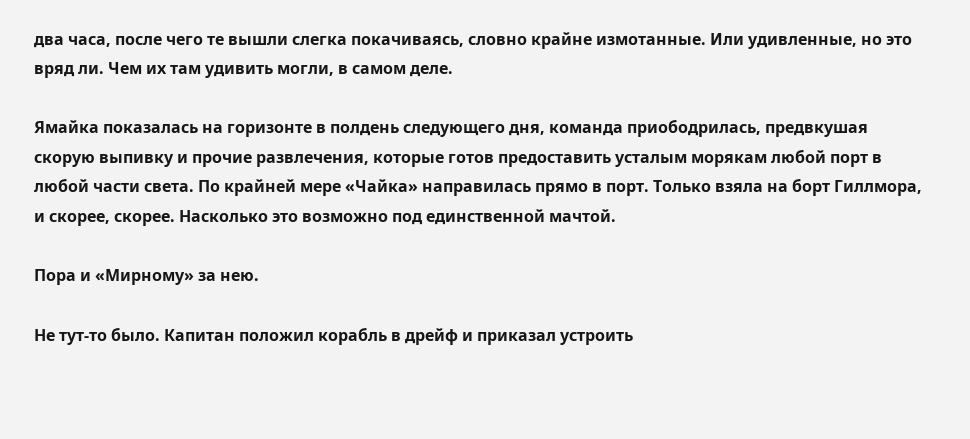два часа, после чего те вышли слегка покачиваясь, словно крайне измотанные. Или удивленные, но это вряд ли. Чем их там удивить могли, в самом деле.

Ямайка показалась на горизонте в полдень следующего дня, команда приободрилась, предвкушая скорую выпивку и прочие развлечения, которые готов предоставить усталым морякам любой порт в любой части света. По крайней мере «Чайка» направилась прямо в порт. Только взяла на борт Гиллмора, и скорее, скорее. Насколько это возможно под единственной мачтой.

Пора и «Мирному» за нею.

Не тут-то было. Капитан положил корабль в дрейф и приказал устроить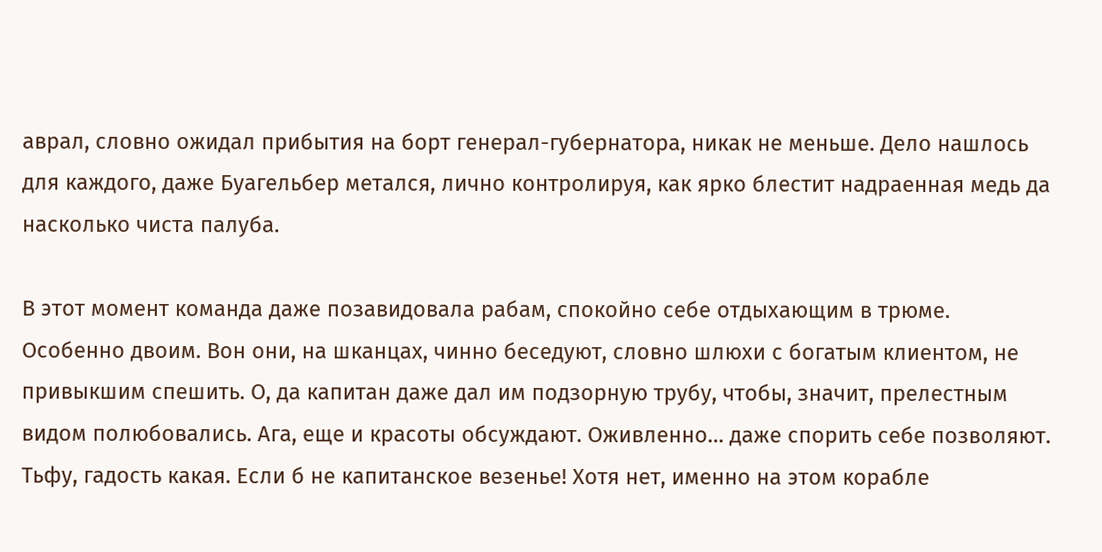аврал, словно ожидал прибытия на борт генерал-губернатора, никак не меньше. Дело нашлось для каждого, даже Буагельбер метался, лично контролируя, как ярко блестит надраенная медь да насколько чиста палуба.

В этот момент команда даже позавидовала рабам, спокойно себе отдыхающим в трюме. Особенно двоим. Вон они, на шканцах, чинно беседуют, словно шлюхи с богатым клиентом, не привыкшим спешить. О, да капитан даже дал им подзорную трубу, чтобы, значит, прелестным видом полюбовались. Ага, еще и красоты обсуждают. Оживленно… даже спорить себе позволяют. Тьфу, гадость какая. Если б не капитанское везенье! Хотя нет, именно на этом корабле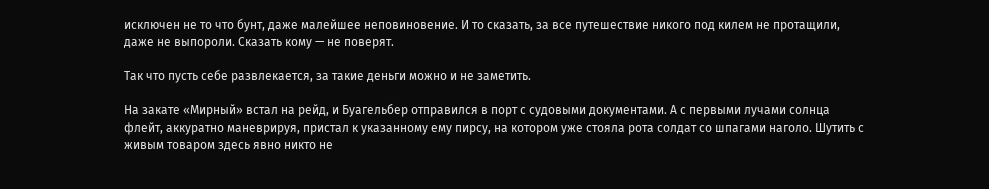исключен не то что бунт, даже малейшее неповиновение. И то сказать, за все путешествие никого под килем не протащили, даже не выпороли. Сказать кому — не поверят.

Так что пусть себе развлекается, за такие деньги можно и не заметить.

На закате «Мирный» встал на рейд, и Буагельбер отправился в порт с судовыми документами. А с первыми лучами солнца флейт, аккуратно маневрируя, пристал к указанному ему пирсу, на котором уже стояла рота солдат со шпагами наголо. Шутить с живым товаром здесь явно никто не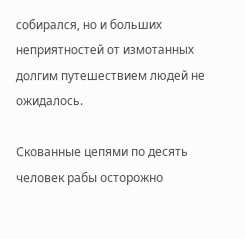собирался, но и больших неприятностей от измотанных долгим путешествием людей не ожидалось.

Скованные цепями по десять человек рабы осторожно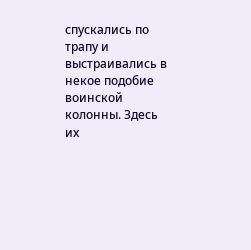спускались по трапу и выстраивались в некое подобие воинской колонны. Здесь их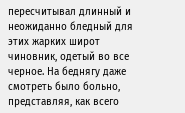пересчитывал длинный и неожиданно бледный для этих жарких широт чиновник, одетый во все черное. На беднягу даже смотреть было больно, представляя, как всего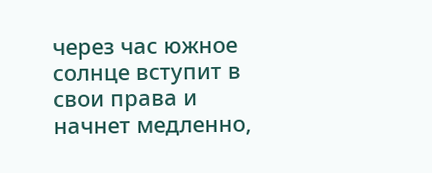через час южное солнце вступит в свои права и начнет медленно,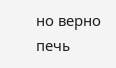но верно печь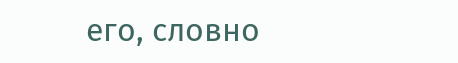его, словно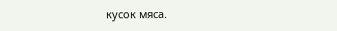кусок мяса.